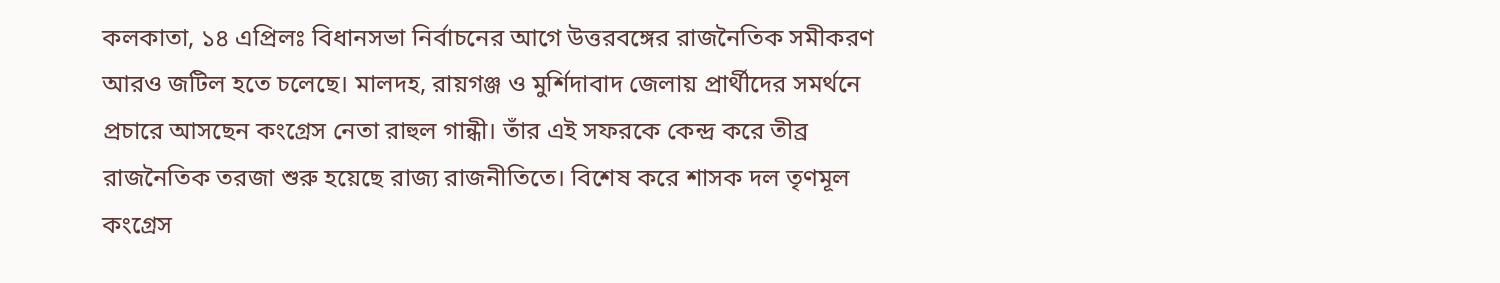কলকাতা, ১৪ এপ্রিলঃ বিধানসভা নির্বাচনের আগে উত্তরবঙ্গের রাজনৈতিক সমীকরণ আরও জটিল হতে চলেছে। মালদহ, রায়গঞ্জ ও মুর্শিদাবাদ জেলায় প্রার্থীদের সমর্থনে প্রচারে আসছেন কংগ্রেস নেতা রাহুল গান্ধী। তাঁর এই সফরকে কেন্দ্র করে তীব্র রাজনৈতিক তরজা শুরু হয়েছে রাজ্য রাজনীতিতে। বিশেষ করে শাসক দল তৃণমূল কংগ্রেস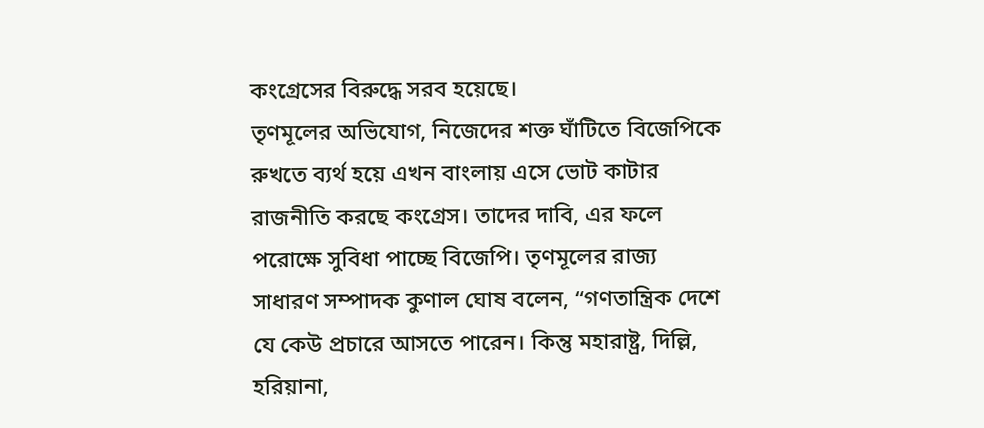কংগ্রেসের বিরুদ্ধে সরব হয়েছে।
তৃণমূলের অভিযোগ, নিজেদের শক্ত ঘাঁটিতে বিজেপিকে রুখতে ব্যর্থ হয়ে এখন বাংলায় এসে ভোট কাটার রাজনীতি করছে কংগ্রেস। তাদের দাবি, এর ফলে পরোক্ষে সুবিধা পাচ্ছে বিজেপি। তৃণমূলের রাজ্য সাধারণ সম্পাদক কুণাল ঘোষ বলেন, “গণতান্ত্রিক দেশে যে কেউ প্রচারে আসতে পারেন। কিন্তু মহারাষ্ট্র, দিল্লি, হরিয়ানা,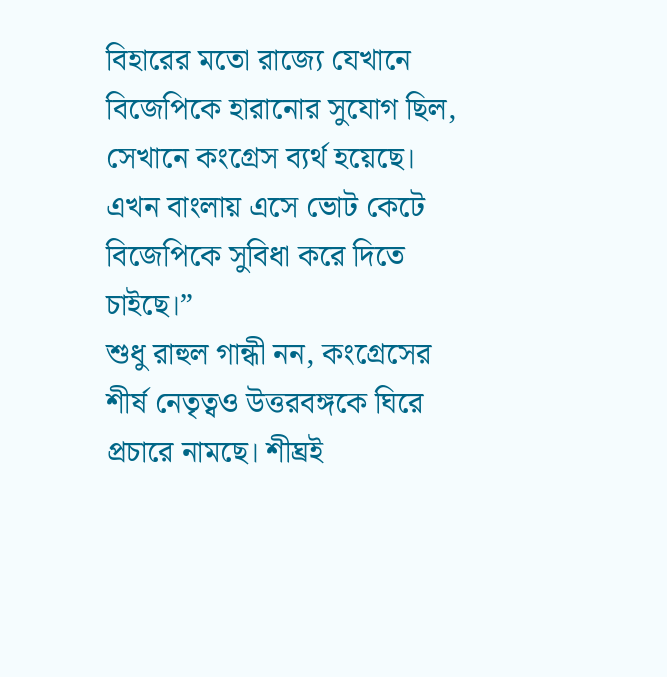বিহারের মতো রাজ্যে যেখানে বিজেপিকে হারানোর সুযোগ ছিল, সেখানে কংগ্রেস ব্যর্থ হয়েছে। এখন বাংলায় এসে ভোট কেটে বিজেপিকে সুবিধা করে দিতে চাইছে।”
শুধু রাহুল গান্ধী নন, কংগ্রেসের শীর্ষ নেতৃত্বও উত্তরবঙ্গকে ঘিরে প্রচারে নামছে। শীঘ্রই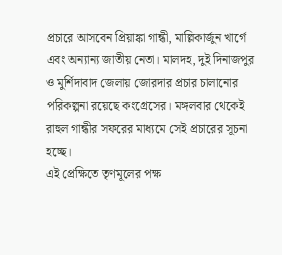প্রচারে আসবেন প্রিয়াঙ্কা গান্ধী, মাল্লিকার্জুন খার্গে এবং অন্যান্য জাতীয় নেতা। মালদহ, দুই দিনাজপুর ও মুর্শিদাবাদ জেলায় জোরদার প্রচার চালানোর পরিকল্পনা রয়েছে কংগ্রেসের। মঙ্গলবার থেকেই রাহুল গান্ধীর সফরের মাধ্যমে সেই প্রচারের সূচনা হচ্ছে।
এই প্রেক্ষিতে তৃণমূলের পক্ষ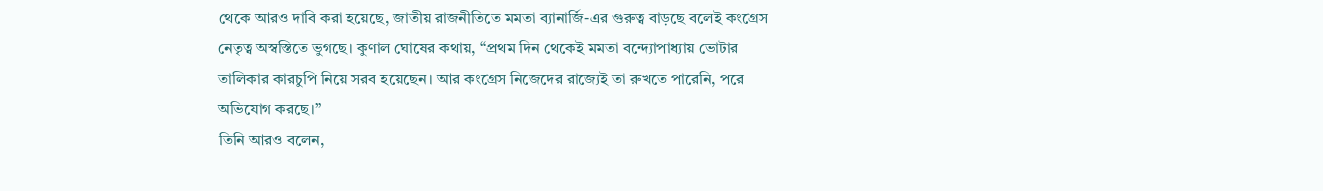থেকে আরও দাবি করা হয়েছে, জাতীয় রাজনীতিতে মমতা ব্যানার্জি-এর গুরুত্ব বাড়ছে বলেই কংগ্রেস নেতৃত্ব অস্বস্তিতে ভুগছে। কুণাল ঘোষের কথায়, “প্রথম দিন থেকেই মমতা বন্দ্যোপাধ্যায় ভোটার তালিকার কারচুপি নিয়ে সরব হয়েছেন। আর কংগ্রেস নিজেদের রাজ্যেই তা রুখতে পারেনি, পরে অভিযোগ করছে।”
তিনি আরও বলেন,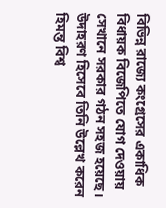বিভিন্ন রাজ্যে কংগ্রেসের একাধিক বিধায়ক বিজেপিতে যোগ দেওয়ায় সেখানে সরকার গঠন সহজ হয়েছে। উদাহরণ হিসেবে তিনি উল্লেখ করেন হিমন্ত বিশ্ব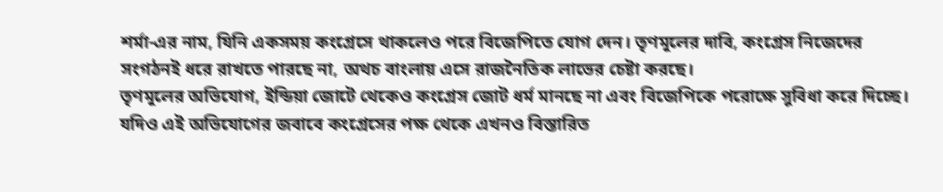শর্মা-এর নাম, যিনি একসময় কংগ্রেসে থাকলেও পরে বিজেপিতে যোগ দেন। তৃণমূলের দাবি, কংগ্রেস নিজেদের সংগঠনই ধরে রাখতে পারছে না, অথচ বাংলায় এসে রাজনৈতিক লাভের চেষ্টা করছে।
তৃণমূলের অভিযোগ, ইন্ডিয়া জোটে থেকেও কংগ্রেস জোট ধর্ম মানছে না এবং বিজেপিকে পরোক্ষে সুবিধা করে দিচ্ছে। যদিও এই অভিযোগের জবাবে কংগ্রেসের পক্ষ থেকে এখনও বিস্তারিত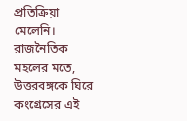প্রতিক্রিয়া মেলেনি।
রাজনৈতিক মহলের মতে, উত্তরবঙ্গকে ঘিরে কংগ্রেসের এই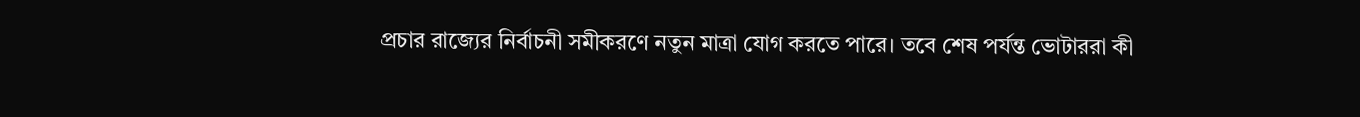প্রচার রাজ্যের নির্বাচনী সমীকরণে নতুন মাত্রা যোগ করতে পারে। তবে শেষ পর্যন্ত ভোটাররা কী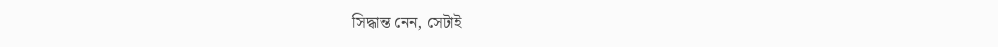সিদ্ধান্ত নেন, সেটাই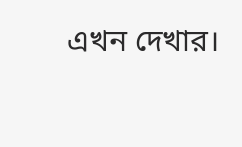এখন দেখার।